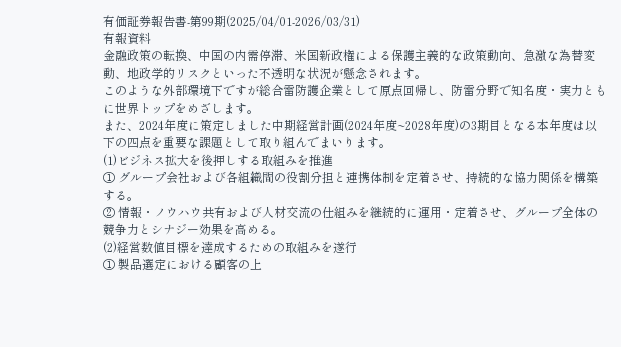有価証券報告書-第99期(2025/04/01-2026/03/31)
有報資料
金融政策の転換、中国の内需停滞、米国新政権による保護主義的な政策動向、急激な為替変動、地政学的リスクといった不透明な状況が懸念されます。
このような外部環境下ですが総合雷防護企業として原点回帰し、防雷分野で知名度・実力ともに世界トップをめざします。
また、2024年度に策定しました中期経営計画(2024年度~2028年度)の3期目となる本年度は以下の四点を重要な課題として取り組んでまいります。
(1)ビジネス拡大を後押しする取組みを推進
① グループ会社および各組織間の役割分担と連携体制を定着させ、持続的な協力関係を構築する。
② 情報・ノウハウ共有および人材交流の仕組みを継続的に運用・定着させ、グループ全体の競争力とシナジー効果を高める。
(2)経営数値目標を達成するための取組みを遂行
① 製品選定における顧客の上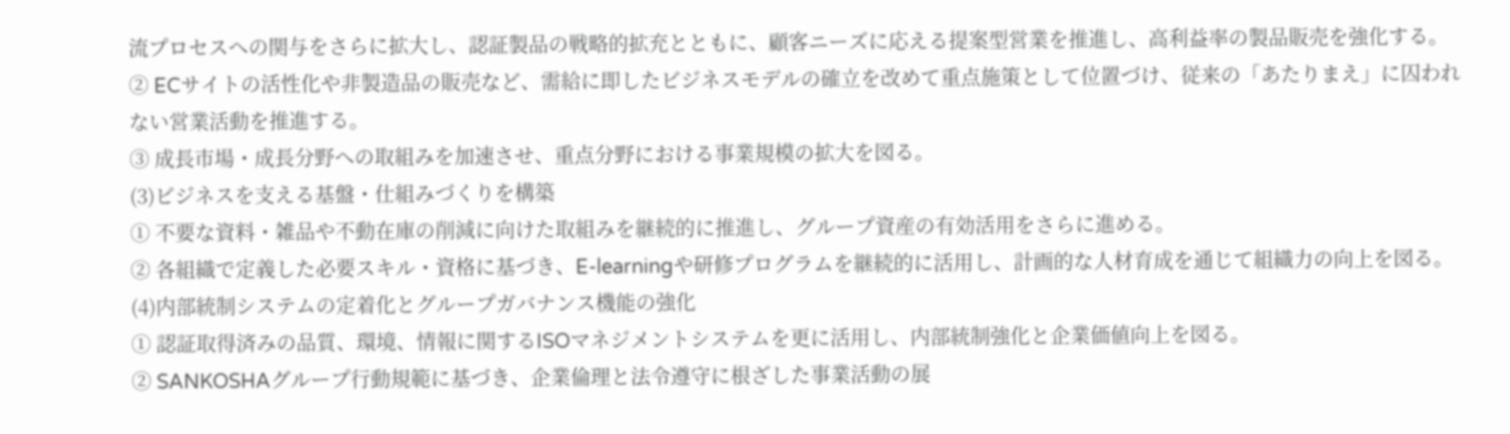流プロセスへの関与をさらに拡大し、認証製品の戦略的拡充とともに、顧客ニーズに応える提案型営業を推進し、高利益率の製品販売を強化する。
② ECサイトの活性化や非製造品の販売など、需給に即したビジネスモデルの確立を改めて重点施策として位置づけ、従来の「あたりまえ」に囚われない営業活動を推進する。
③ 成長市場・成長分野への取組みを加速させ、重点分野における事業規模の拡大を図る。
(3)ビジネスを支える基盤・仕組みづくりを構築
① 不要な資料・雑品や不動在庫の削減に向けた取組みを継続的に推進し、グループ資産の有効活用をさらに進める。
② 各組織で定義した必要スキル・資格に基づき、E-learningや研修プログラムを継続的に活用し、計画的な人材育成を通じて組織力の向上を図る。
(4)内部統制システムの定着化とグループガバナンス機能の強化
① 認証取得済みの品質、環境、情報に関するISOマネジメントシステムを更に活用し、内部統制強化と企業価値向上を図る。
② SANKOSHAグループ行動規範に基づき、企業倫理と法令遵守に根ざした事業活動の展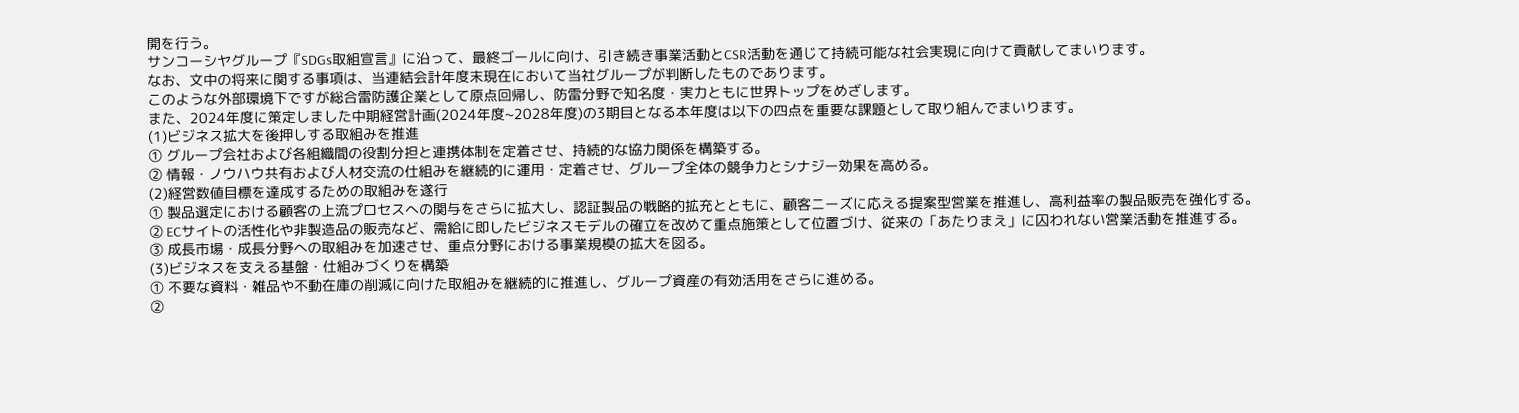開を行う。
サンコーシヤグループ『SDGs取組宣言』に沿って、最終ゴールに向け、引き続き事業活動とCSR活動を通じて持続可能な社会実現に向けて貢献してまいります。
なお、文中の将来に関する事項は、当連結会計年度末現在において当社グループが判断したものであります。
このような外部環境下ですが総合雷防護企業として原点回帰し、防雷分野で知名度・実力ともに世界トップをめざします。
また、2024年度に策定しました中期経営計画(2024年度~2028年度)の3期目となる本年度は以下の四点を重要な課題として取り組んでまいります。
(1)ビジネス拡大を後押しする取組みを推進
① グループ会社および各組織間の役割分担と連携体制を定着させ、持続的な協力関係を構築する。
② 情報・ノウハウ共有および人材交流の仕組みを継続的に運用・定着させ、グループ全体の競争力とシナジー効果を高める。
(2)経営数値目標を達成するための取組みを遂行
① 製品選定における顧客の上流プロセスへの関与をさらに拡大し、認証製品の戦略的拡充とともに、顧客ニーズに応える提案型営業を推進し、高利益率の製品販売を強化する。
② ECサイトの活性化や非製造品の販売など、需給に即したビジネスモデルの確立を改めて重点施策として位置づけ、従来の「あたりまえ」に囚われない営業活動を推進する。
③ 成長市場・成長分野への取組みを加速させ、重点分野における事業規模の拡大を図る。
(3)ビジネスを支える基盤・仕組みづくりを構築
① 不要な資料・雑品や不動在庫の削減に向けた取組みを継続的に推進し、グループ資産の有効活用をさらに進める。
②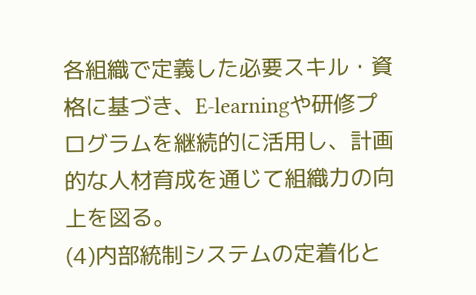各組織で定義した必要スキル・資格に基づき、E-learningや研修プログラムを継続的に活用し、計画的な人材育成を通じて組織力の向上を図る。
(4)内部統制システムの定着化と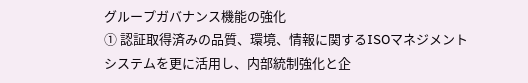グループガバナンス機能の強化
① 認証取得済みの品質、環境、情報に関するISOマネジメントシステムを更に活用し、内部統制強化と企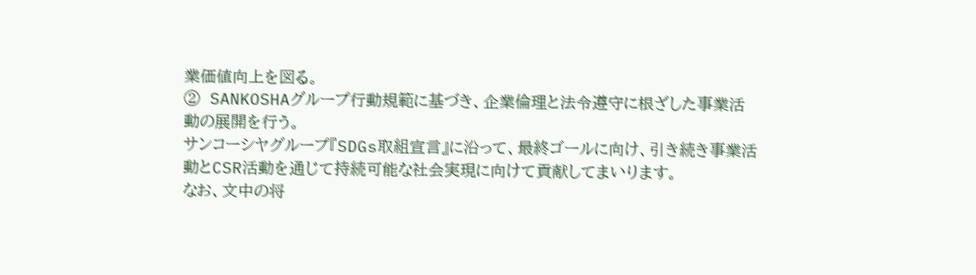業価値向上を図る。
② SANKOSHAグループ行動規範に基づき、企業倫理と法令遵守に根ざした事業活動の展開を行う。
サンコーシヤグループ『SDGs取組宣言』に沿って、最終ゴールに向け、引き続き事業活動とCSR活動を通じて持続可能な社会実現に向けて貢献してまいります。
なお、文中の将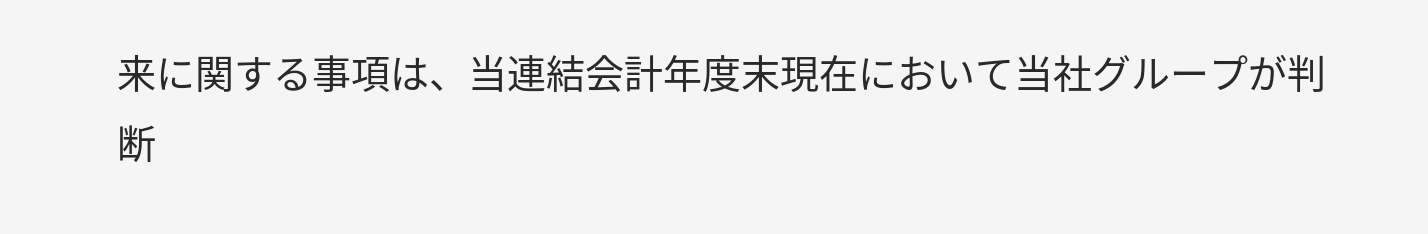来に関する事項は、当連結会計年度末現在において当社グループが判断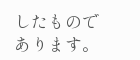したものであります。